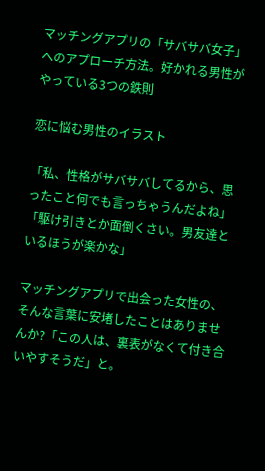マッチングアプリの「サバサバ女子」へのアプローチ方法。好かれる男性がやっている3つの鉄則

恋に悩む男性のイラスト

「私、性格がサバサバしてるから、思ったこと何でも言っちゃうんだよね」「駆け引きとか面倒くさい。男友達といるほうが楽かな」

マッチングアプリで出会った女性の、そんな言葉に安堵したことはありませんか?「この人は、裏表がなくて付き合いやすそうだ」と。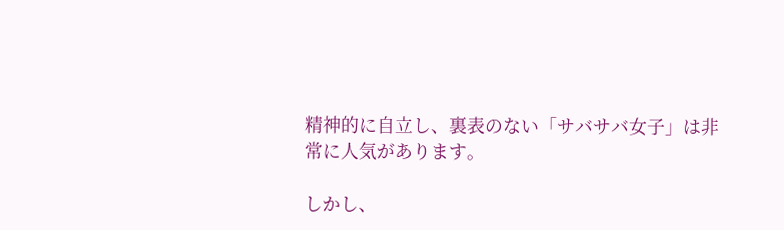精神的に自立し、裏表のない「サバサバ女子」は非常に人気があります。

しかし、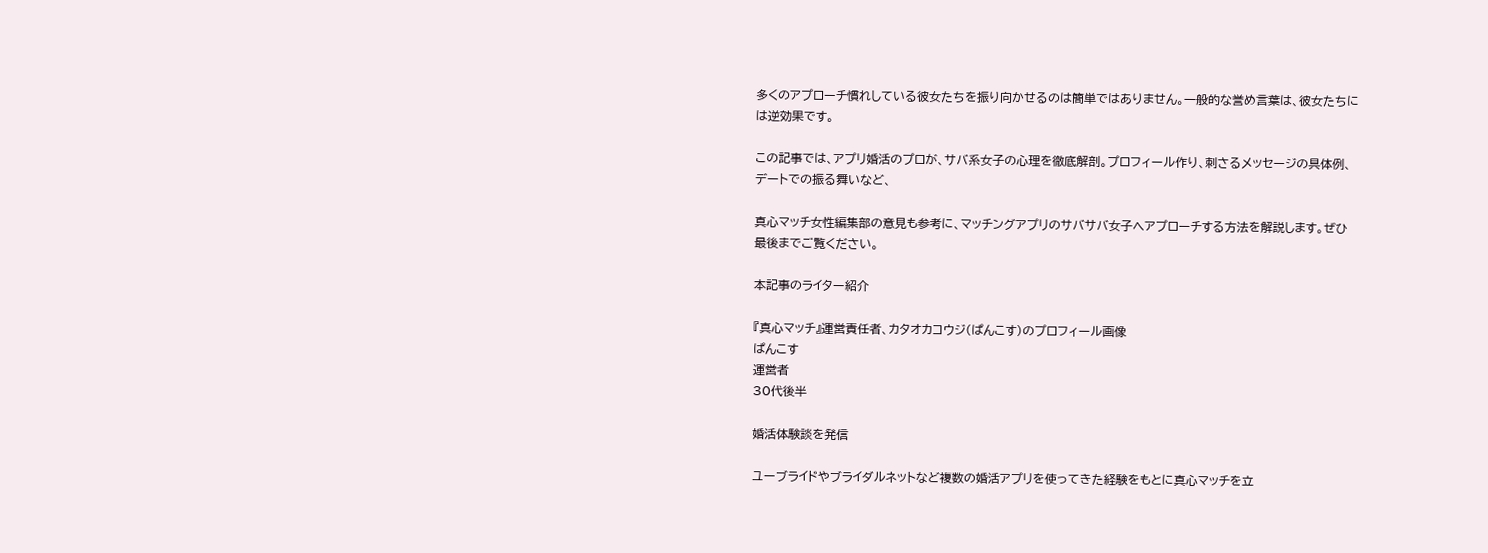多くのアプローチ慣れしている彼女たちを振り向かせるのは簡単ではありません。一般的な誉め言葉は、彼女たちには逆効果です。

この記事では、アプリ婚活のプロが、サバ系女子の心理を徹底解剖。プロフィール作り、刺さるメッセージの具体例、デートでの振る舞いなど、

真心マッチ女性編集部の意見も参考に、マッチングアプリのサバサバ女子へアプローチする方法を解説します。ぜひ最後までご覧ください。

本記事のライター紹介

『真心マッチ』運営責任者、カタオカコウジ(ぱんこす)のプロフィール画像
ぱんこす
運営者
30代後半

婚活体験談を発信

ユーブライドやブライダルネットなど複数の婚活アプリを使ってきた経験をもとに真心マッチを立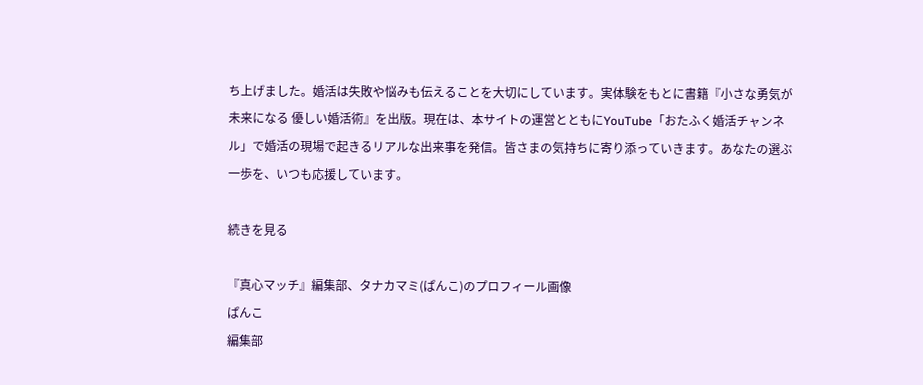ち上げました。婚活は失敗や悩みも伝えることを大切にしています。実体験をもとに書籍『小さな勇気が未来になる 優しい婚活術』を出版。現在は、本サイトの運営とともにYouTube「おたふく婚活チャンネル」で婚活の現場で起きるリアルな出来事を発信。皆さまの気持ちに寄り添っていきます。あなたの選ぶ一歩を、いつも応援しています。

続きを見る

『真心マッチ』編集部、タナカマミ(ぱんこ)のプロフィール画像
ぱんこ
編集部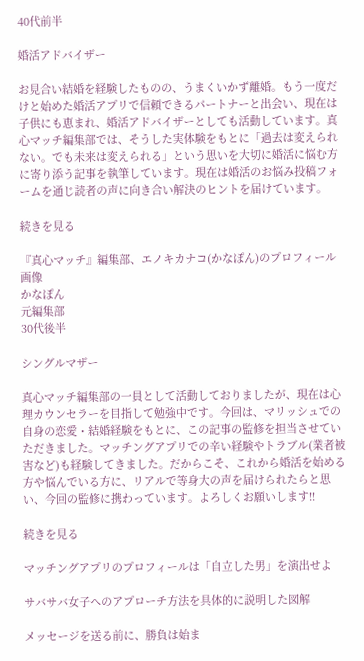40代前半

婚活アドバイザー

お見合い結婚を経験したものの、うまくいかず離婚。もう一度だけと始めた婚活アプリで信頼できるパートナーと出会い、現在は子供にも恵まれ、婚活アドバイザーとしても活動しています。真心マッチ編集部では、そうした実体験をもとに「過去は変えられない。でも未来は変えられる」という思いを大切に婚活に悩む方に寄り添う記事を執筆しています。現在は婚活のお悩み投稿フォームを通じ読者の声に向き合い解決のヒントを届けています。

続きを見る

『真心マッチ』編集部、エノキカナコ(かなぽん)のプロフィール画像
かなぽん
元編集部
30代後半

シングルマザー

真心マッチ編集部の一員として活動しておりましたが、現在は心理カウンセラーを目指して勉強中です。今回は、マリッシュでの自身の恋愛・結婚経験をもとに、この記事の監修を担当させていただきました。マッチングアプリでの辛い経験やトラブル(業者被害など)も経験してきました。だからこそ、これから婚活を始める方や悩んでいる方に、リアルで等身大の声を届けられたらと思い、今回の監修に携わっています。よろしくお願いします!!

続きを見る

マッチングアプリのプロフィールは「自立した男」を演出せよ

サバサバ女子へのアプローチ方法を具体的に説明した図解

メッセージを送る前に、勝負は始ま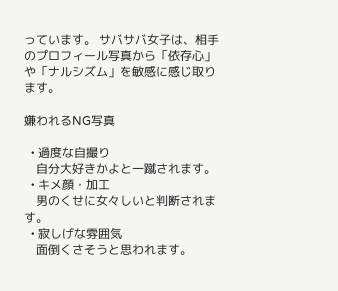っています。 サバサバ女子は、相手のプロフィール写真から「依存心」や「ナルシズム」を敏感に感じ取ります。

嫌われるNG写真

  • 過度な自撮り
    自分大好きかよと一蹴されます。
  • キメ顔・加工
    男のくせに女々しいと判断されます。
  • 寂しげな雰囲気
    面倒くさそうと思われます。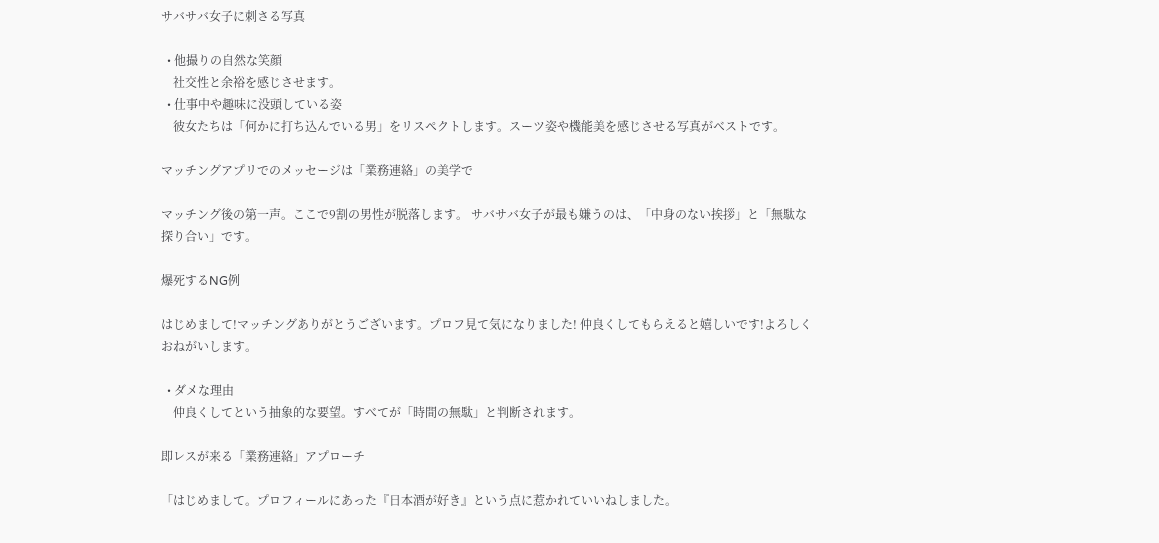サバサバ女子に刺さる写真

  • 他撮りの自然な笑顔
    社交性と余裕を感じさせます。
  • 仕事中や趣味に没頭している姿
    彼女たちは「何かに打ち込んでいる男」をリスペクトします。スーツ姿や機能美を感じさせる写真がベストです。

マッチングアプリでのメッセージは「業務連絡」の美学で

マッチング後の第一声。ここで9割の男性が脱落します。 サバサバ女子が最も嫌うのは、「中身のない挨拶」と「無駄な探り合い」です。

爆死するNG例

はじめまして!マッチングありがとうございます。プロフ見て気になりました! 仲良くしてもらえると嬉しいです!よろしくおねがいします。

  • ダメな理由
    仲良くしてという抽象的な要望。すべてが「時間の無駄」と判断されます。

即レスが来る「業務連絡」アプローチ

「はじめまして。プロフィールにあった『日本酒が好き』という点に惹かれていいねしました。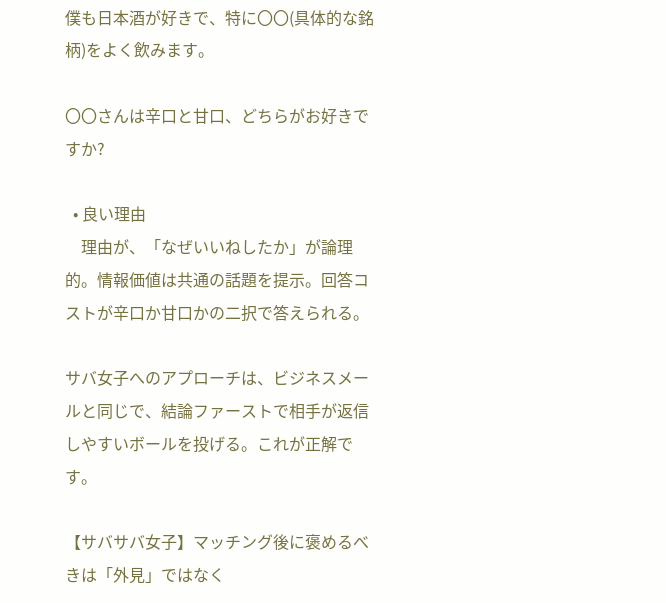僕も日本酒が好きで、特に〇〇(具体的な銘柄)をよく飲みます。

〇〇さんは辛口と甘口、どちらがお好きですか?

  • 良い理由
    理由が、「なぜいいねしたか」が論理的。情報価値は共通の話題を提示。回答コストが辛口か甘口かの二択で答えられる。

サバ女子へのアプローチは、ビジネスメールと同じで、結論ファーストで相手が返信しやすいボールを投げる。これが正解です。

【サバサバ女子】マッチング後に褒めるべきは「外見」ではなく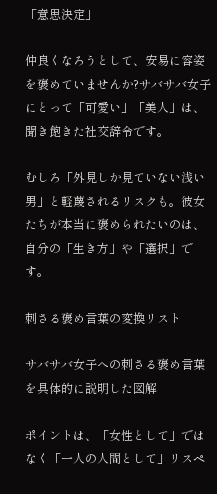「意思決定」

仲良くなろうとして、安易に容姿を褒めていませんか?サバサバ女子にとって「可愛い」「美人」は、聞き飽きた社交辞令です。

むしろ「外見しか見ていない浅い男」と軽蔑されるリスクも。彼女たちが本当に褒められたいのは、自分の「生き方」や「選択」です。

刺さる褒め言葉の変換リスト

サバサバ女子への刺さる褒め言葉を具体的に説明した図解

ポイントは、「女性として」ではなく「一人の人間として」リスペ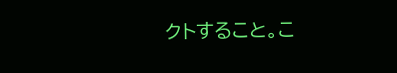クトすること。こ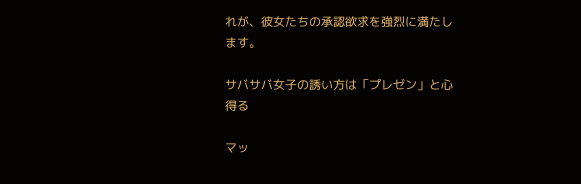れが、彼女たちの承認欲求を強烈に満たします。

サバサバ女子の誘い方は「プレゼン」と心得る

マッ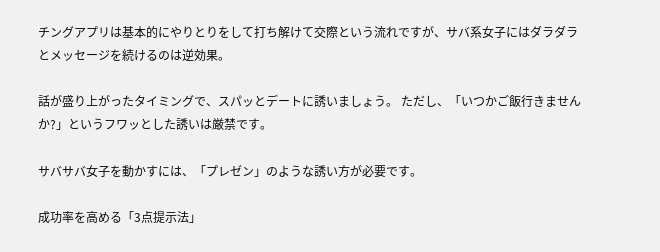チングアプリは基本的にやりとりをして打ち解けて交際という流れですが、サバ系女子にはダラダラとメッセージを続けるのは逆効果。

話が盛り上がったタイミングで、スパッとデートに誘いましょう。 ただし、「いつかご飯行きませんか?」というフワッとした誘いは厳禁です。

サバサバ女子を動かすには、「プレゼン」のような誘い方が必要です。

成功率を高める「3点提示法」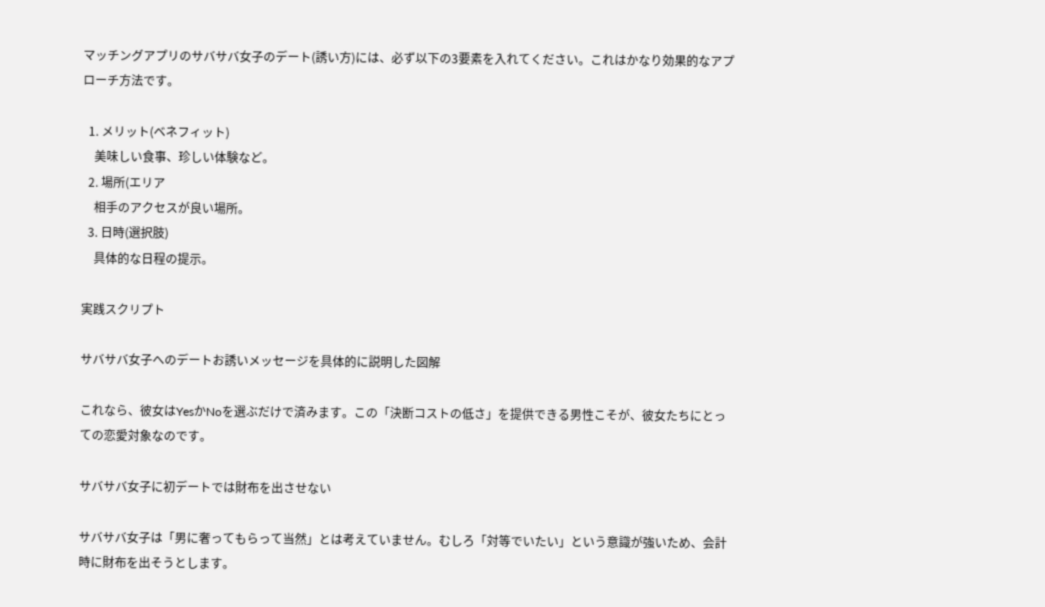マッチングアプリのサバサバ女子のデート(誘い方)には、必ず以下の3要素を入れてください。これはかなり効果的なアプローチ方法です。

  1. メリット(ベネフィット)
    美味しい食事、珍しい体験など。
  2. 場所(エリア
    相手のアクセスが良い場所。
  3. 日時(選択肢)
    具体的な日程の提示。

実践スクリプト

サバサバ女子へのデートお誘いメッセージを具体的に説明した図解

これなら、彼女はYesかNoを選ぶだけで済みます。この「決断コストの低さ」を提供できる男性こそが、彼女たちにとっての恋愛対象なのです。

サバサバ女子に初デートでは財布を出させない

サバサバ女子は「男に奢ってもらって当然」とは考えていません。むしろ「対等でいたい」という意識が強いため、会計時に財布を出そうとします。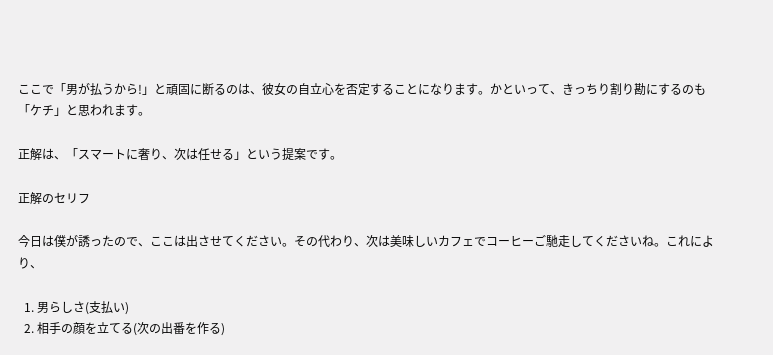ここで「男が払うから!」と頑固に断るのは、彼女の自立心を否定することになります。かといって、きっちり割り勘にするのも「ケチ」と思われます。

正解は、「スマートに奢り、次は任せる」という提案です。

正解のセリフ

今日は僕が誘ったので、ここは出させてください。その代わり、次は美味しいカフェでコーヒーご馳走してくださいね。これにより、

  1. 男らしさ(支払い)
  2. 相手の顔を立てる(次の出番を作る)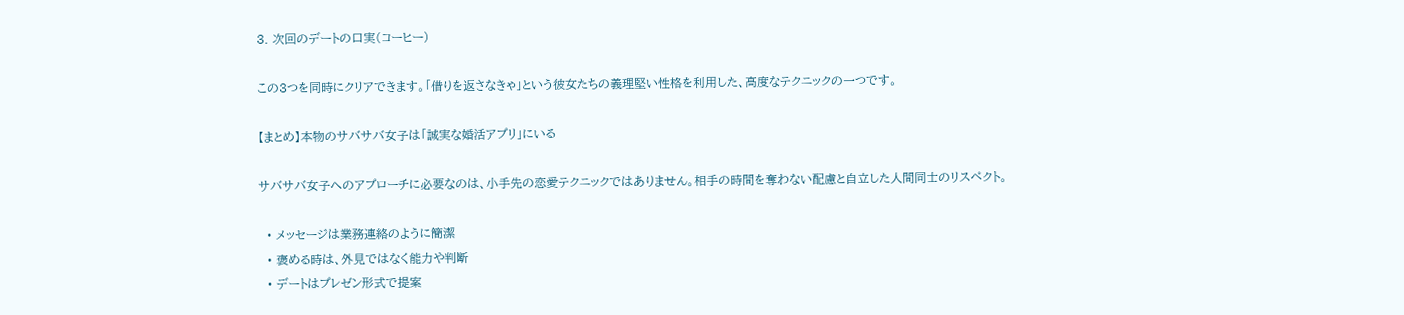3. 次回のデートの口実(コーヒー)

この3つを同時にクリアできます。「借りを返さなきゃ」という彼女たちの義理堅い性格を利用した、高度なテクニックの一つです。

【まとめ】本物のサバサバ女子は「誠実な婚活アプリ」にいる

サバサバ女子へのアプローチに必要なのは、小手先の恋愛テクニックではありません。相手の時間を奪わない配慮と自立した人間同士のリスペクト。

  • メッセージは業務連絡のように簡潔
  • 褒める時は、外見ではなく能力や判断
  • デートはプレゼン形式で提案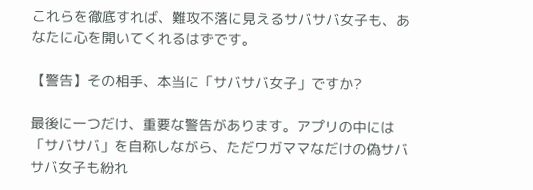これらを徹底すれば、難攻不落に見えるサバサバ女子も、あなたに心を開いてくれるはずです。

【警告】その相手、本当に「サバサバ女子」ですか?

最後に一つだけ、重要な警告があります。アプリの中には「サバサバ」を自称しながら、ただワガママなだけの偽サバサバ女子も紛れ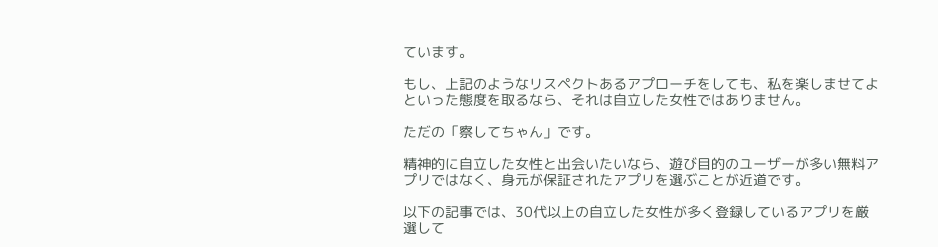ています。

もし、上記のようなリスペクトあるアプローチをしても、私を楽しませてよといった態度を取るなら、それは自立した女性ではありません。

ただの「察してちゃん」です。

精神的に自立した女性と出会いたいなら、遊び目的のユーザーが多い無料アプリではなく、身元が保証されたアプリを選ぶことが近道です。

以下の記事では、30代以上の自立した女性が多く登録しているアプリを厳選して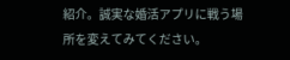紹介。誠実な婚活アプリに戦う場所を変えてみてください。